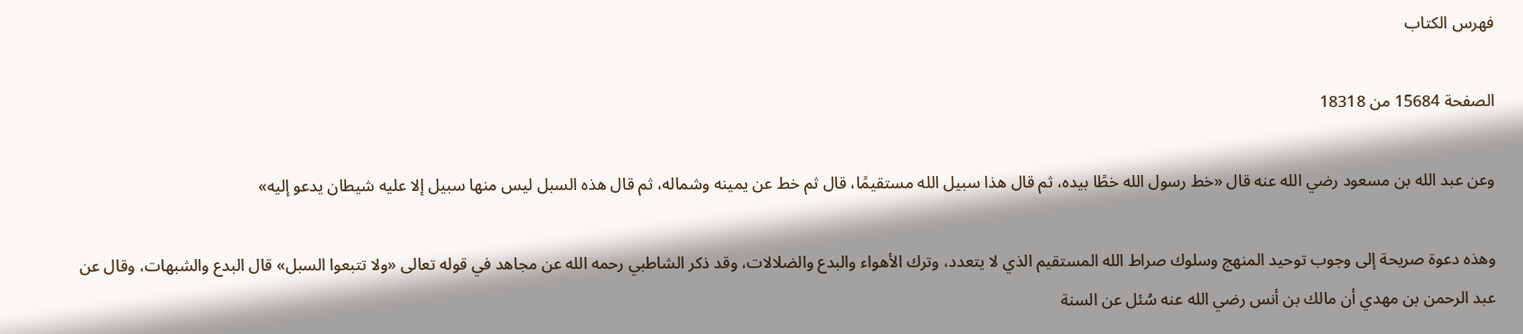فهرس الكتاب

الصفحة 15684 من 18318

وعن عبد الله بن مسعود رضي الله عنه قال «خط رسول الله خطًا بيده، ثم قال هذا سبيل الله مستقيمًا، قال ثم خط عن يمينه وشماله، ثم قال هذه السبل ليس منها سبيل إلا عليه شيطان يدعو إليه»

وهذه دعوة صريحة إلى وجوب توحيد المنهج وسلوك صراط الله المستقيم الذي لا يتعدد، وترك الأهواء والبدع والضلالات، وقد ذكر الشاطبي رحمه الله عن مجاهد في قوله تعالى «ولا تتبعوا السبل» قال البدع والشبهات، وقال عن عبد الرحمن بن مهدي أن مالك بن أنس رضي الله عنه سُئل عن السنة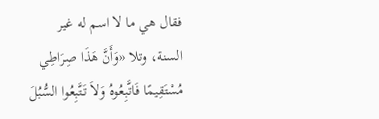فقال هي ما لا اسم له غير السنة، وتلا «وَأَنَّ هَذَا صِرَاطِي مُسْتَقِيمًا فَاتَّبِعُوهُ وَلاَ تَتَّبِعُوا السُّبُلَ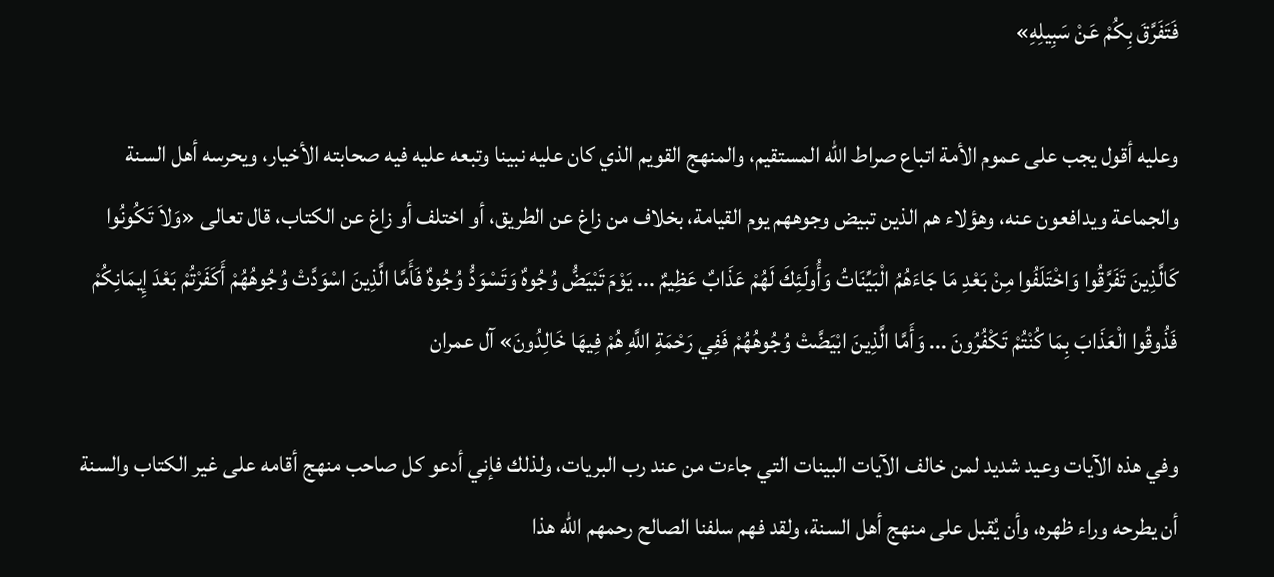فَتَفَرَّقَ بِكُمْ عَنْ سَبِيلِهِ»

وعليه أقول يجب على عموم الأمة اتباع صراط الله المستقيم، والمنهج القويم الذي كان عليه نبينا وتبعه عليه فيه صحابته الأخيار، ويحرسه أهل السنة والجماعة ويدافعون عنه، وهؤلاء هم الذين تبيض وجوههم يوم القيامة، بخلاف من زاغ عن الطريق، أو اختلف أو زاغ عن الكتاب، قال تعالى «وَلاَ تَكُونُوا كَالَّذِينَ تَفَرَّقُوا وَاخْتَلَفُوا مِنْ بَعْدِ مَا جَاءَهُمُ الْبَيِّنَاتُ وَأُولَئِكَ لَهُمْ عَذَابٌ عَظِيمٌ ... يَوْمَ تَبْيَضُّ وُجُوهٌ وَتَسْوَدُّ وُجُوهٌ فَأَمَّا الَّذِينَ اسْوَدَّتْ وُجُوهُهُمْ أَكَفَرْتُمْ بَعْدَ إِيمَانِكُمْ فَذُوقُوا الْعَذَابَ بِمَا كُنْتُمْ تَكْفُرُونَ ... وَأَمَّا الَّذِينَ ابْيَضَّتْ وُجُوهُهُمْ فَفِي رَحْمَةِ اللَّهِ هُمْ فِيهَا خَالِدُونَ» آل عمران

وفي هذه الآيات وعيد شديد لمن خالف الآيات البينات التي جاءت من عند رب البريات، ولذلك فإني أدعو كل صاحب منهج أقامه على غير الكتاب والسنة أن يطرحه وراء ظهره، وأن يُقبل على منهج أهل السنة، ولقد فهم سلفنا الصالح رحمهم الله هذا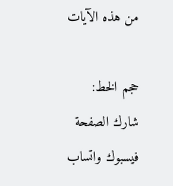من هذه الآيات

حجم الخط:
شارك الصفحة
فيسبوك واتساب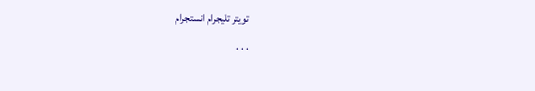تويتر تليجرام انستجرام
. . .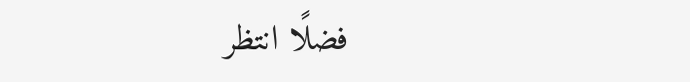فضلًا انتظر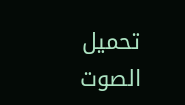تحميل الصوت